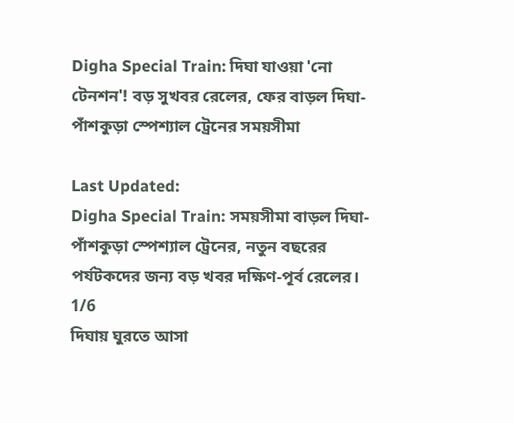Digha Special Train: দিঘা যাওয়া 'নো টেনশন'! বড় সুখবর রেলের, ফের বাড়ল দিঘা-পাঁশকুড়া স্পেশ্যাল ট্রেনের সময়সীমা

Last Updated:
Digha Special Train: সময়সীমা বাড়ল দিঘা-পাঁশকুড়া স্পেশ্যাল ট্রেনের, নতুন বছরের পর্যটকদের জন্য বড় খবর দক্ষিণ-পূর্ব রেলের।
1/6
দিঘায় ঘুরতে আসা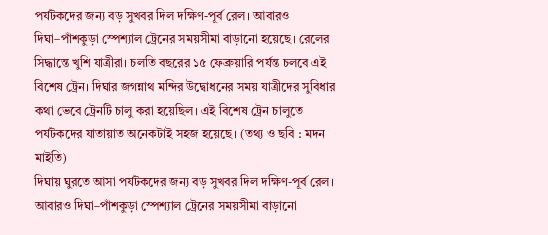পর্যটকদের জন্য বড় সুখবর দিল দক্ষিণ-পূর্ব রেল। আবারও দিঘা–পাঁশকুড়া স্পেশ্যাল ট্রেনের সময়সীমা বাড়ানো হয়েছে। রেলের সিদ্ধান্তে খুশি যাত্রীরা। চলতি বছরের ১৫ ফেব্রুয়ারি পর্যন্ত চলবে এই বিশেষ ট্রেন। দিঘার জগন্নাথ মন্দির উদ্বোধনের সময় যাত্রীদের সুবিধার কথা ভেবে ট্রেনটি চালু করা হয়েছিল। এই বিশেষ ট্রেন চালুতে পর্যটকদের যাতায়াত অনেকটাই সহজ হয়েছে। (তথ্য ও ছবি : মদন মাইতি)
দিঘায় ঘুরতে আসা পর্যটকদের জন্য বড় সুখবর দিল দক্ষিণ-পূর্ব রেল। আবারও দিঘা–পাঁশকুড়া স্পেশ্যাল ট্রেনের সময়সীমা বাড়ানো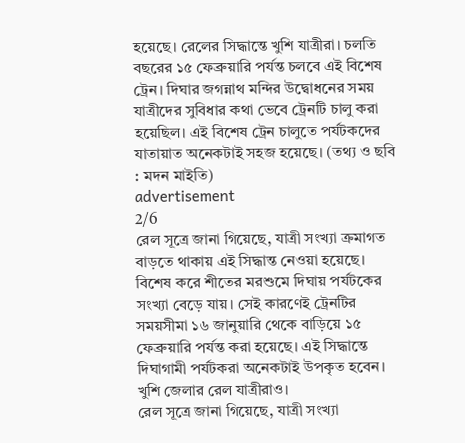হয়েছে। রেলের সিদ্ধান্তে খুশি যাত্রীরা। চলতি বছরের ১৫ ফেব্রুয়ারি পর্যন্ত চলবে এই বিশেষ ট্রেন। দিঘার জগন্নাথ মন্দির উদ্বোধনের সময় যাত্রীদের সুবিধার কথা ভেবে ট্রেনটি চালু করা হয়েছিল। এই বিশেষ ট্রেন চালুতে পর্যটকদের যাতায়াত অনেকটাই সহজ হয়েছে। (তথ্য ও ছবি : মদন মাইতি)
advertisement
2/6
রেল সূত্রে জানা গিয়েছে, যাত্রী সংখ্যা ক্রমাগত বাড়তে থাকায় এই সিদ্ধান্ত নেওয়া হয়েছে। বিশেষ করে শীতের মরশুমে দিঘায় পর্যটকের সংখ্যা বেড়ে যায়। সেই কারণেই ট্রেনটির সময়সীমা ১৬ জানুয়ারি থেকে বাড়িয়ে ১৫ ফেব্রুয়ারি পর্যন্ত করা হয়েছে। এই সিদ্ধান্তে দিঘাগামী পর্যটকরা অনেকটাই উপকৃত হবেন। খুশি জেলার রেল যাত্রীরাও।
রেল সূত্রে জানা গিয়েছে, যাত্রী সংখ্যা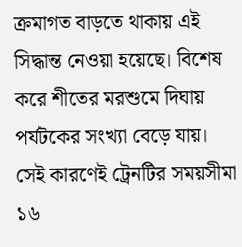ক্রমাগত বাড়তে থাকায় এই সিদ্ধান্ত নেওয়া হয়েছে। বিশেষ করে শীতের মরশুমে দিঘায় পর্যটকের সংখ্যা বেড়ে যায়। সেই কারণেই ট্রেনটির সময়সীমা ১৬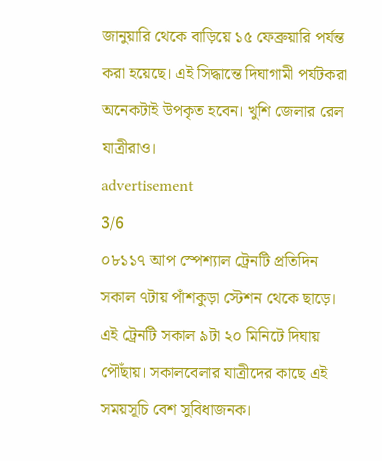জানুয়ারি থেকে বাড়িয়ে ১৫ ফেব্রুয়ারি পর্যন্ত করা হয়েছে। এই সিদ্ধান্তে দিঘাগামী পর্যটকরা অনেকটাই উপকৃত হবেন। খুশি জেলার রেল যাত্রীরাও।
advertisement
3/6
০৮১১৭ আপ স্পেশ্যাল ট্রেনটি প্রতিদিন সকাল ৭টায় পাঁশকুড়া স্টেশন থেকে ছাড়ে। এই ট্রেনটি সকাল ৯টা ২০ মিনিটে দিঘায় পৌঁছায়। সকালবেলার যাত্রীদের কাছে এই সময়সূচি বেশ সুবিধাজনক।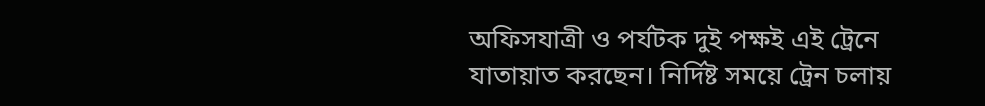অফিসযাত্রী ও পর্যটক দুই পক্ষই এই ট্রেনে যাতায়াত করছেন। নির্দিষ্ট সময়ে ট্রেন চলায়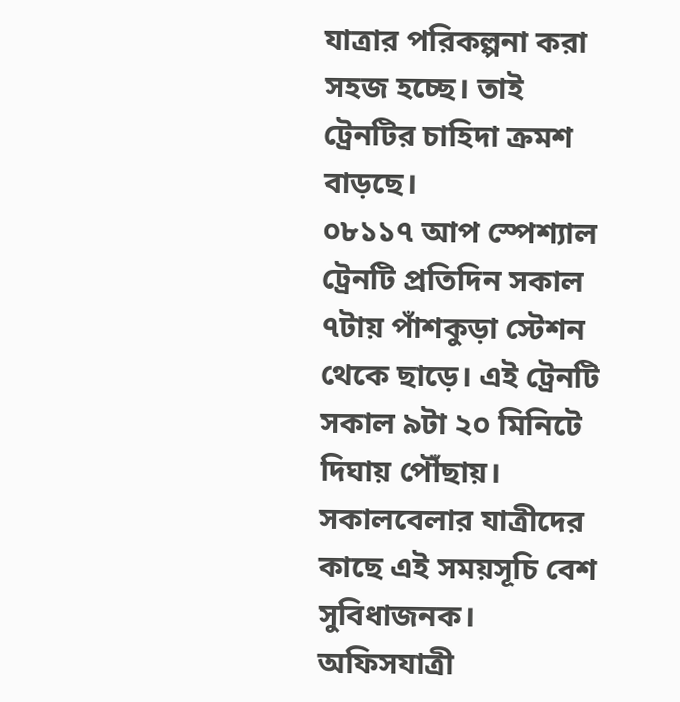যাত্রার পরিকল্পনা করা সহজ হচ্ছে। তাই ট্রেনটির চাহিদা ক্রমশ বাড়ছে।
০৮১১৭ আপ স্পেশ্যাল ট্রেনটি প্রতিদিন সকাল ৭টায় পাঁশকুড়া স্টেশন থেকে ছাড়ে। এই ট্রেনটি সকাল ৯টা ২০ মিনিটে দিঘায় পৌঁছায়। সকালবেলার যাত্রীদের কাছে এই সময়সূচি বেশ সুবিধাজনক। অফিসযাত্রী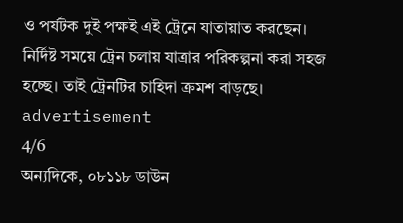ও পর্যটক দুই পক্ষই এই ট্রেনে যাতায়াত করছেন। নির্দিষ্ট সময়ে ট্রেন চলায় যাত্রার পরিকল্পনা করা সহজ হচ্ছে। তাই ট্রেনটির চাহিদা ক্রমশ বাড়ছে।
advertisement
4/6
অন্যদিকে, ০৮১১৮ ডাউন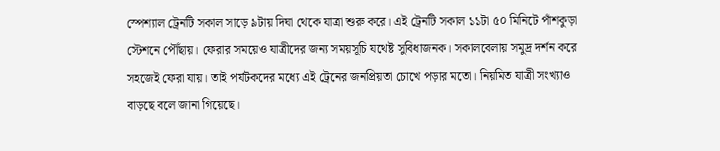স্পেশ্যাল ট্রেনটি সকাল সাড়ে ৯টায় দিঘা থেকে যাত্রা শুরু করে। এই ট্রেনটি সকাল ১১টা ৫০ মিনিটে পাঁশকুড়া স্টেশনে পৌঁছায়। ফেরার সময়েও যাত্রীদের জন্য সময়সূচি যথেষ্ট সুবিধাজনক। সকালবেলায় সমুদ্র দর্শন করে সহজেই ফেরা যায়। তাই পর্যটকদের মধ্যে এই ট্রেনের জনপ্রিয়তা চোখে পড়ার মতো। নিয়মিত যাত্রী সংখ্যাও বাড়ছে বলে জানা গিয়েছে।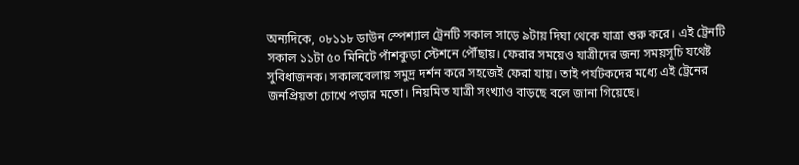অন্যদিকে, ০৮১১৮ ডাউন স্পেশ্যাল ট্রেনটি সকাল সাড়ে ৯টায় দিঘা থেকে যাত্রা শুরু করে। এই ট্রেনটি সকাল ১১টা ৫০ মিনিটে পাঁশকুড়া স্টেশনে পৌঁছায়। ফেরার সময়েও যাত্রীদের জন্য সময়সূচি যথেষ্ট সুবিধাজনক। সকালবেলায় সমুদ্র দর্শন করে সহজেই ফেরা যায়। তাই পর্যটকদের মধ্যে এই ট্রেনের জনপ্রিয়তা চোখে পড়ার মতো। নিয়মিত যাত্রী সংখ্যাও বাড়ছে বলে জানা গিয়েছে।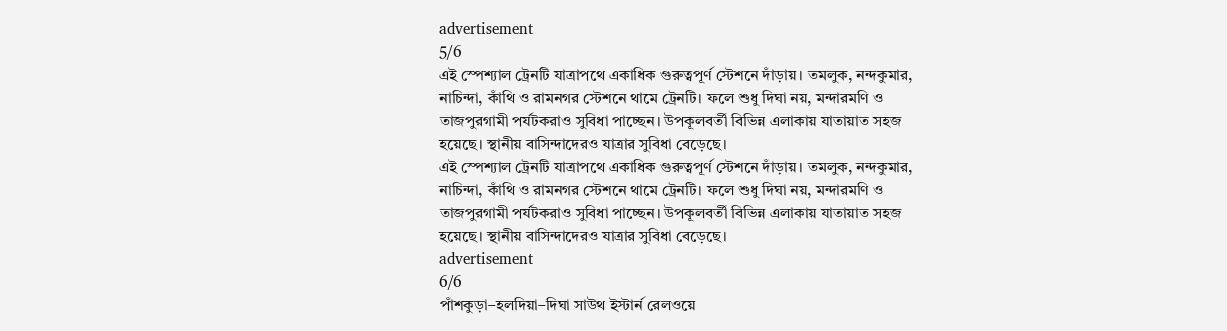advertisement
5/6
এই স্পেশ্যাল ট্রেনটি যাত্রাপথে একাধিক গুরুত্বপূর্ণ স্টেশনে দাঁড়ায়। তমলুক, নন্দকুমার, নাচিন্দা, কাঁথি ও রামনগর স্টেশনে থামে ট্রেনটি। ফলে শুধু দিঘা নয়, মন্দারমণি ও তাজপুরগামী পর্যটকরাও সুবিধা পাচ্ছেন। উপকূলবর্তী বিভিন্ন এলাকায় যাতায়াত সহজ হয়েছে। স্থানীয় বাসিন্দাদেরও যাত্রার সুবিধা বেড়েছে।
এই স্পেশ্যাল ট্রেনটি যাত্রাপথে একাধিক গুরুত্বপূর্ণ স্টেশনে দাঁড়ায়। তমলুক, নন্দকুমার, নাচিন্দা, কাঁথি ও রামনগর স্টেশনে থামে ট্রেনটি। ফলে শুধু দিঘা নয়, মন্দারমণি ও তাজপুরগামী পর্যটকরাও সুবিধা পাচ্ছেন। উপকূলবর্তী বিভিন্ন এলাকায় যাতায়াত সহজ হয়েছে। স্থানীয় বাসিন্দাদেরও যাত্রার সুবিধা বেড়েছে।
advertisement
6/6
পাঁশকুড়া–হলদিয়া–দিঘা সাউথ ইস্টার্ন রেলওয়ে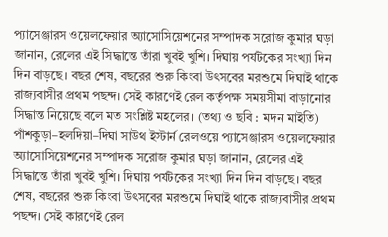প্যাসেঞ্জারস ওয়েলফেয়ার অ্যাসোসিয়েশনের সম্পাদক সরোজ কুমার ঘড়া জানান, রেলের এই সিদ্ধান্তে তাঁরা খুবই খুশি। দিঘায় পর্যটকের সংখ্যা দিন দিন বাড়ছে। বছর শেষ, বছরের শুরু কিংবা উৎসবের মরশুমে দিঘাই থাকে রাজ্যবাসীর প্রথম পছন্দ। সেই কারণেই রেল কর্তৃপক্ষ সময়সীমা বাড়ানোর সিদ্ধান্ত নিয়েছে বলে মত সংশ্লিষ্ট মহলের। (তথ্য ও ছবি : মদন মাইতি)
পাঁশকুড়া–হলদিয়া–দিঘা সাউথ ইস্টার্ন রেলওয়ে প্যাসেঞ্জারস ওয়েলফেয়ার অ্যাসোসিয়েশনের সম্পাদক সরোজ কুমার ঘড়া জানান, রেলের এই সিদ্ধান্তে তাঁরা খুবই খুশি। দিঘায় পর্যটকের সংখ্যা দিন দিন বাড়ছে। বছর শেষ, বছরের শুরু কিংবা উৎসবের মরশুমে দিঘাই থাকে রাজ্যবাসীর প্রথম পছন্দ। সেই কারণেই রেল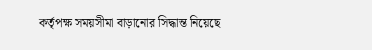কর্তৃপক্ষ সময়সীমা বাড়ানোর সিদ্ধান্ত নিয়েছে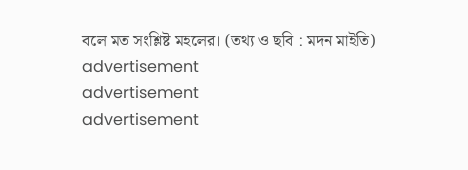বলে মত সংশ্লিষ্ট মহলের। (তথ্য ও ছবি : মদন মাইতি)
advertisement
advertisement
advertisement